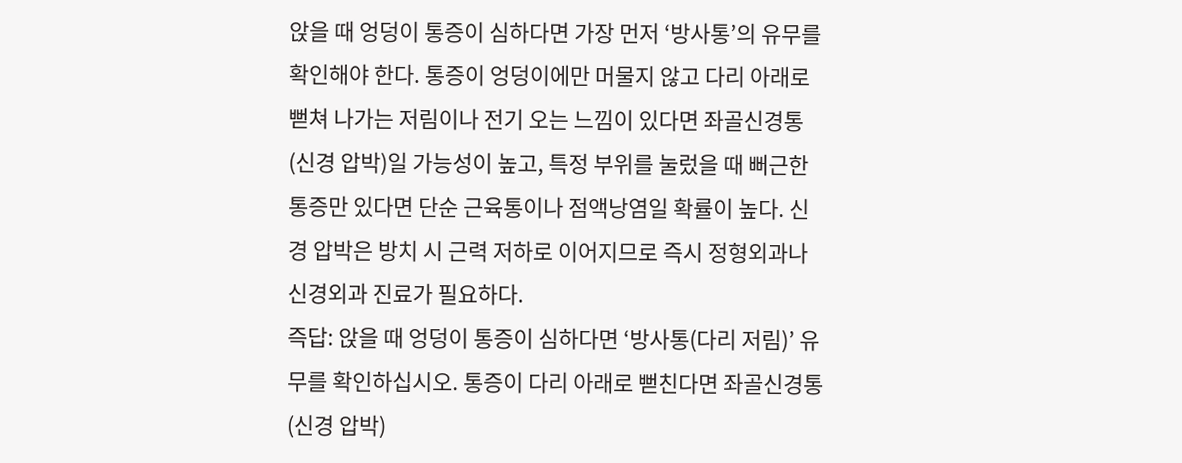앉을 때 엉덩이 통증이 심하다면 가장 먼저 ‘방사통’의 유무를 확인해야 한다. 통증이 엉덩이에만 머물지 않고 다리 아래로 뻗쳐 나가는 저림이나 전기 오는 느낌이 있다면 좌골신경통(신경 압박)일 가능성이 높고, 특정 부위를 눌렀을 때 뻐근한 통증만 있다면 단순 근육통이나 점액낭염일 확률이 높다. 신경 압박은 방치 시 근력 저하로 이어지므로 즉시 정형외과나 신경외과 진료가 필요하다.
즉답: 앉을 때 엉덩이 통증이 심하다면 ‘방사통(다리 저림)’ 유무를 확인하십시오. 통증이 다리 아래로 뻗친다면 좌골신경통(신경 압박)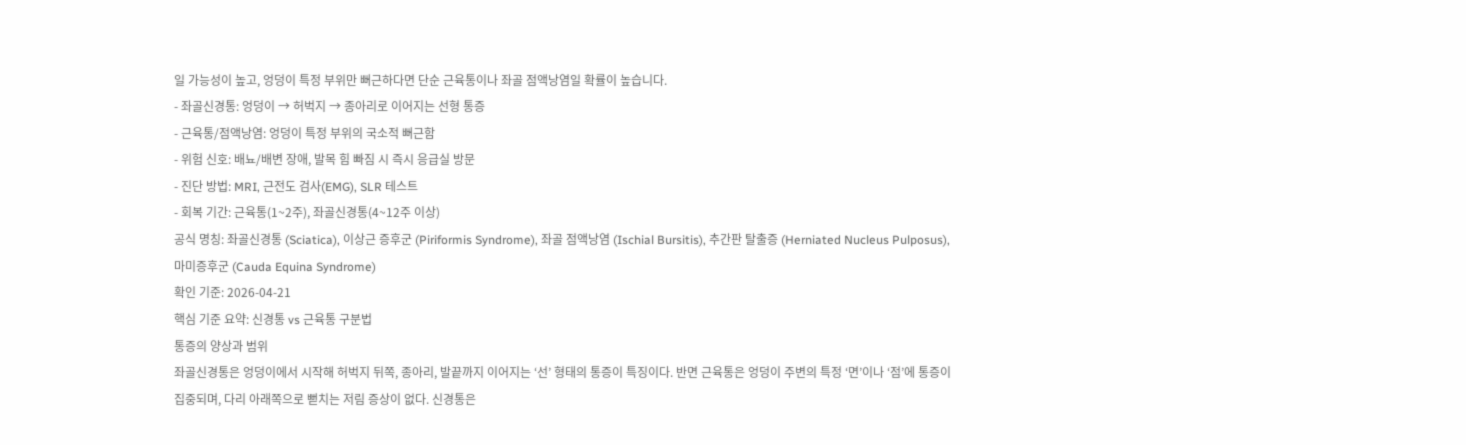일 가능성이 높고, 엉덩이 특정 부위만 뻐근하다면 단순 근육통이나 좌골 점액낭염일 확률이 높습니다.
- 좌골신경통: 엉덩이 → 허벅지 → 종아리로 이어지는 선형 통증
- 근육통/점액낭염: 엉덩이 특정 부위의 국소적 뻐근함
- 위험 신호: 배뇨/배변 장애, 발목 힘 빠짐 시 즉시 응급실 방문
- 진단 방법: MRI, 근전도 검사(EMG), SLR 테스트
- 회복 기간: 근육통(1~2주), 좌골신경통(4~12주 이상)
공식 명칭: 좌골신경통 (Sciatica), 이상근 증후군 (Piriformis Syndrome), 좌골 점액낭염 (Ischial Bursitis), 추간판 탈출증 (Herniated Nucleus Pulposus), 마미증후군 (Cauda Equina Syndrome)
확인 기준: 2026-04-21
핵심 기준 요약: 신경통 vs 근육통 구분법
통증의 양상과 범위
좌골신경통은 엉덩이에서 시작해 허벅지 뒤쪽, 종아리, 발끝까지 이어지는 ‘선’ 형태의 통증이 특징이다. 반면 근육통은 엉덩이 주변의 특정 ‘면’이나 ‘점’에 통증이 집중되며, 다리 아래쪽으로 뻗치는 저림 증상이 없다. 신경통은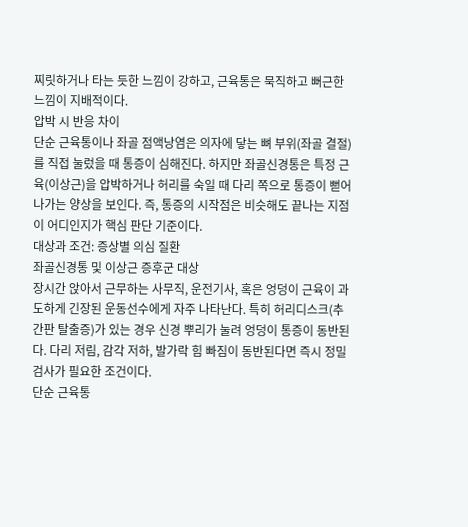찌릿하거나 타는 듯한 느낌이 강하고, 근육통은 묵직하고 뻐근한 느낌이 지배적이다.
압박 시 반응 차이
단순 근육통이나 좌골 점액낭염은 의자에 닿는 뼈 부위(좌골 결절)를 직접 눌렀을 때 통증이 심해진다. 하지만 좌골신경통은 특정 근육(이상근)을 압박하거나 허리를 숙일 때 다리 쪽으로 통증이 뻗어 나가는 양상을 보인다. 즉, 통증의 시작점은 비슷해도 끝나는 지점이 어디인지가 핵심 판단 기준이다.
대상과 조건: 증상별 의심 질환
좌골신경통 및 이상근 증후군 대상
장시간 앉아서 근무하는 사무직, 운전기사, 혹은 엉덩이 근육이 과도하게 긴장된 운동선수에게 자주 나타난다. 특히 허리디스크(추간판 탈출증)가 있는 경우 신경 뿌리가 눌려 엉덩이 통증이 동반된다. 다리 저림, 감각 저하, 발가락 힘 빠짐이 동반된다면 즉시 정밀 검사가 필요한 조건이다.
단순 근육통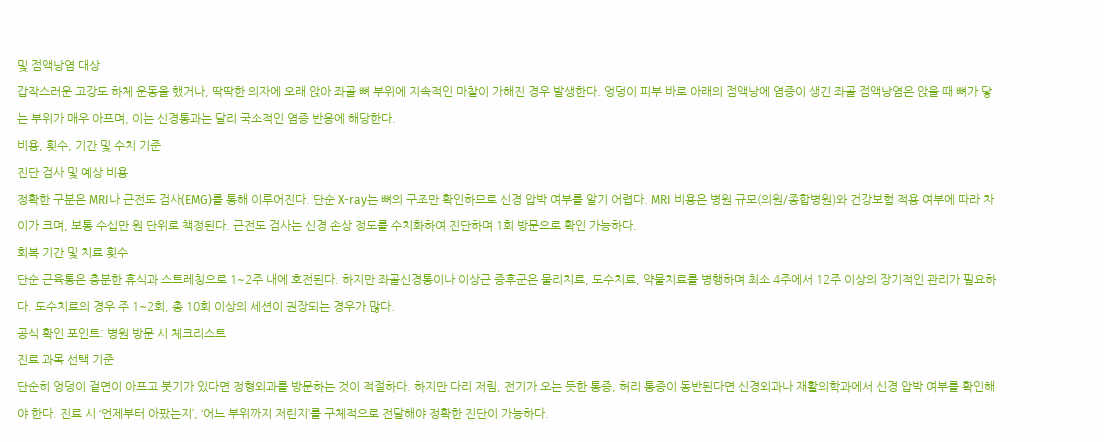및 점액낭염 대상
갑작스러운 고강도 하체 운동을 했거나, 딱딱한 의자에 오래 앉아 좌골 뼈 부위에 지속적인 마찰이 가해진 경우 발생한다. 엉덩이 피부 바로 아래의 점액낭에 염증이 생긴 좌골 점액낭염은 앉을 때 뼈가 닿는 부위가 매우 아프며, 이는 신경통과는 달리 국소적인 염증 반응에 해당한다.
비용, 횟수, 기간 및 수치 기준
진단 검사 및 예상 비용
정확한 구분은 MRI나 근전도 검사(EMG)를 통해 이루어진다. 단순 X-ray는 뼈의 구조만 확인하므로 신경 압박 여부를 알기 어렵다. MRI 비용은 병원 규모(의원/종합병원)와 건강보험 적용 여부에 따라 차이가 크며, 보통 수십만 원 단위로 책정된다. 근전도 검사는 신경 손상 정도를 수치화하여 진단하며 1회 방문으로 확인 가능하다.
회복 기간 및 치료 횟수
단순 근육통은 충분한 휴식과 스트레칭으로 1~2주 내에 호전된다. 하지만 좌골신경통이나 이상근 증후군은 물리치료, 도수치료, 약물치료를 병행하며 최소 4주에서 12주 이상의 장기적인 관리가 필요하다. 도수치료의 경우 주 1~2회, 총 10회 이상의 세션이 권장되는 경우가 많다.
공식 확인 포인트: 병원 방문 시 체크리스트
진료 과목 선택 기준
단순히 엉덩이 겉면이 아프고 붓기가 있다면 정형외과를 방문하는 것이 적절하다. 하지만 다리 저림, 전기가 오는 듯한 통증, 허리 통증이 동반된다면 신경외과나 재활의학과에서 신경 압박 여부를 확인해야 한다. 진료 시 ‘언제부터 아팠는지’, ‘어느 부위까지 저린지’를 구체적으로 전달해야 정확한 진단이 가능하다.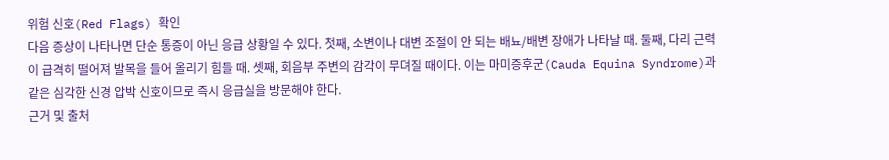위험 신호(Red Flags) 확인
다음 증상이 나타나면 단순 통증이 아닌 응급 상황일 수 있다. 첫째, 소변이나 대변 조절이 안 되는 배뇨/배변 장애가 나타날 때. 둘째, 다리 근력이 급격히 떨어져 발목을 들어 올리기 힘들 때. 셋째, 회음부 주변의 감각이 무뎌질 때이다. 이는 마미증후군(Cauda Equina Syndrome)과 같은 심각한 신경 압박 신호이므로 즉시 응급실을 방문해야 한다.
근거 및 출처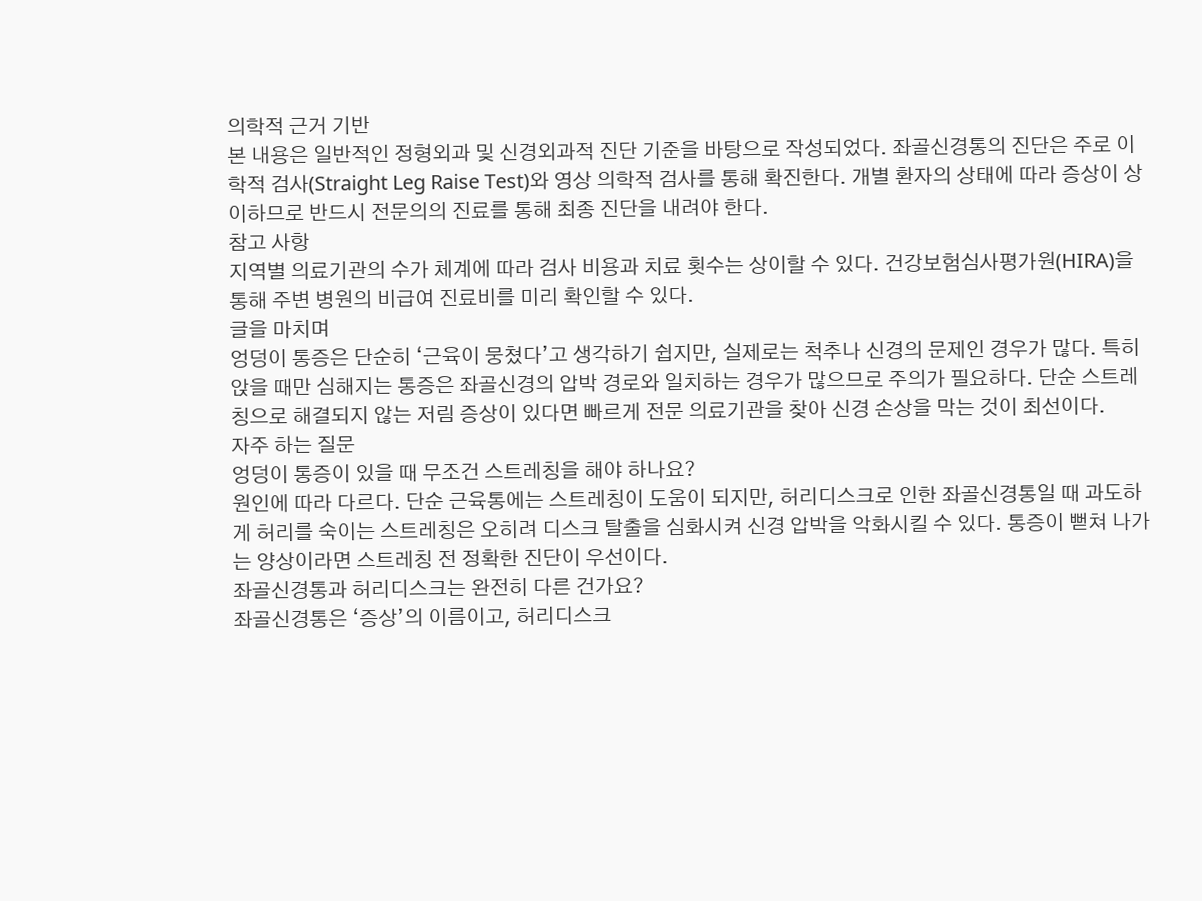의학적 근거 기반
본 내용은 일반적인 정형외과 및 신경외과적 진단 기준을 바탕으로 작성되었다. 좌골신경통의 진단은 주로 이학적 검사(Straight Leg Raise Test)와 영상 의학적 검사를 통해 확진한다. 개별 환자의 상태에 따라 증상이 상이하므로 반드시 전문의의 진료를 통해 최종 진단을 내려야 한다.
참고 사항
지역별 의료기관의 수가 체계에 따라 검사 비용과 치료 횟수는 상이할 수 있다. 건강보험심사평가원(HIRA)을 통해 주변 병원의 비급여 진료비를 미리 확인할 수 있다.
글을 마치며
엉덩이 통증은 단순히 ‘근육이 뭉쳤다’고 생각하기 쉽지만, 실제로는 척추나 신경의 문제인 경우가 많다. 특히 앉을 때만 심해지는 통증은 좌골신경의 압박 경로와 일치하는 경우가 많으므로 주의가 필요하다. 단순 스트레칭으로 해결되지 않는 저림 증상이 있다면 빠르게 전문 의료기관을 찾아 신경 손상을 막는 것이 최선이다.
자주 하는 질문
엉덩이 통증이 있을 때 무조건 스트레칭을 해야 하나요?
원인에 따라 다르다. 단순 근육통에는 스트레칭이 도움이 되지만, 허리디스크로 인한 좌골신경통일 때 과도하게 허리를 숙이는 스트레칭은 오히려 디스크 탈출을 심화시켜 신경 압박을 악화시킬 수 있다. 통증이 뻗쳐 나가는 양상이라면 스트레칭 전 정확한 진단이 우선이다.
좌골신경통과 허리디스크는 완전히 다른 건가요?
좌골신경통은 ‘증상’의 이름이고, 허리디스크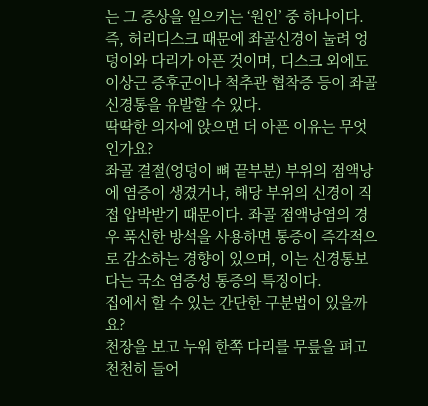는 그 증상을 일으키는 ‘원인’ 중 하나이다. 즉, 허리디스크 때문에 좌골신경이 눌려 엉덩이와 다리가 아픈 것이며, 디스크 외에도 이상근 증후군이나 척추관 협착증 등이 좌골신경통을 유발할 수 있다.
딱딱한 의자에 앉으면 더 아픈 이유는 무엇인가요?
좌골 결절(엉덩이 뼈 끝부분) 부위의 점액낭에 염증이 생겼거나, 해당 부위의 신경이 직접 압박받기 때문이다. 좌골 점액낭염의 경우 푹신한 방석을 사용하면 통증이 즉각적으로 감소하는 경향이 있으며, 이는 신경통보다는 국소 염증성 통증의 특징이다.
집에서 할 수 있는 간단한 구분법이 있을까요?
천장을 보고 누워 한쪽 다리를 무릎을 펴고 천천히 들어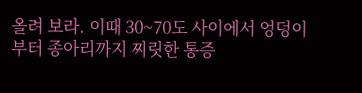올려 보라. 이때 30~70도 사이에서 엉덩이부터 종아리까지 찌릿한 통증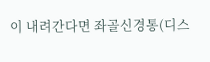이 내려간다면 좌골신경통(디스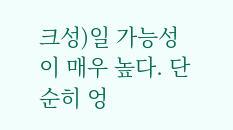크성)일 가능성이 매우 높다. 단순히 엉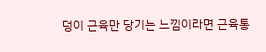덩이 근육만 당기는 느낌이라면 근육통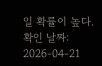일 확률이 높다.
확인 날짜: 2026-04-21